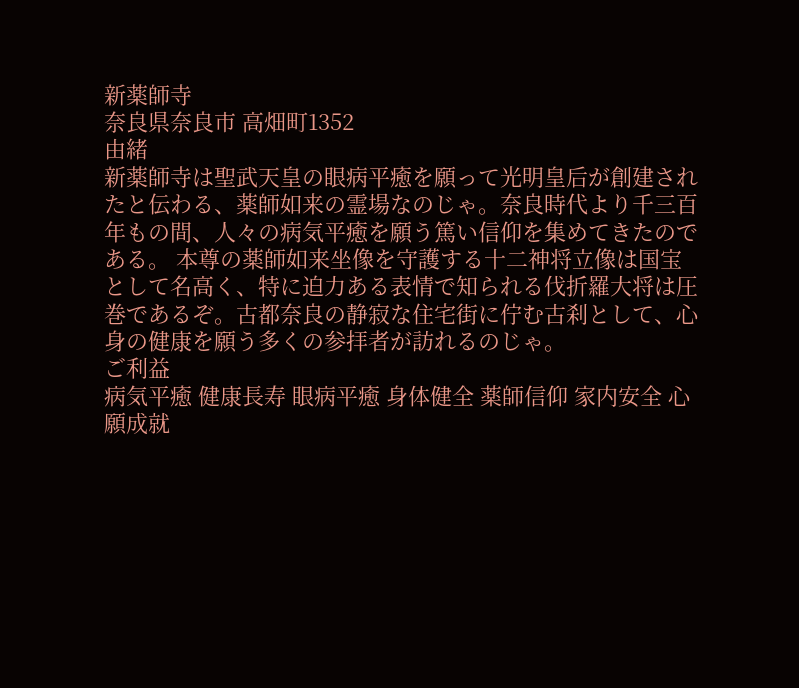新薬師寺
奈良県奈良市 高畑町1352
由緒
新薬師寺は聖武天皇の眼病平癒を願って光明皇后が創建されたと伝わる、薬師如来の霊場なのじゃ。奈良時代より千三百年もの間、人々の病気平癒を願う篤い信仰を集めてきたのである。 本尊の薬師如来坐像を守護する十二神将立像は国宝として名高く、特に迫力ある表情で知られる伐折羅大将は圧巻であるぞ。古都奈良の静寂な住宅街に佇む古刹として、心身の健康を願う多くの参拝者が訪れるのじゃ。
ご利益
病気平癒 健康長寿 眼病平癒 身体健全 薬師信仰 家内安全 心願成就